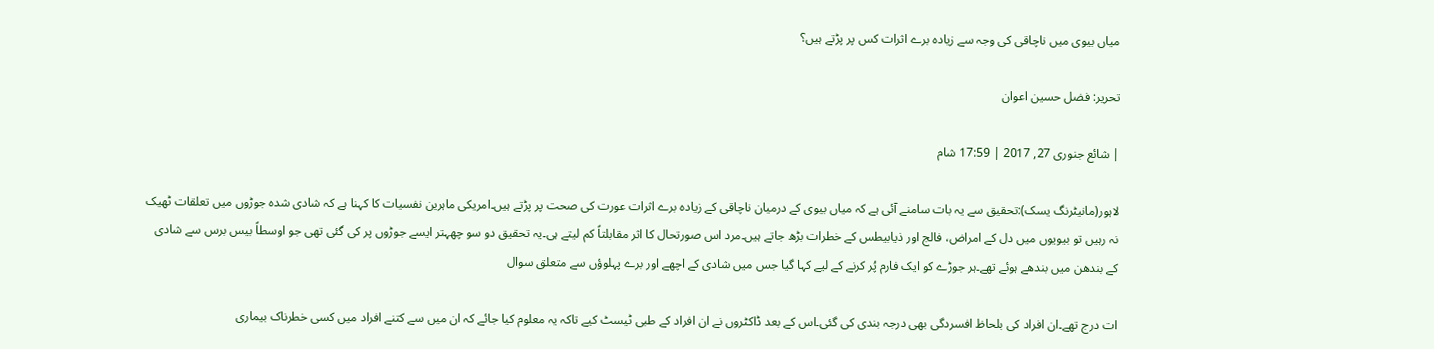میاں بیوی میں ناچاقی کی وجہ سے زیادہ برے اثرات کس پر پڑتے ہیں؟

تحریر: فضل حسین اعوان

| شائع جنوری 27, 2017 | 17:59 شام

لاہور(مانیٹرنگ یسک):تحقیق سے یہ بات سامنے آئی ہے کہ میاں بیوی کے درمیان ناچاقی کے زیادہ برے اثرات عورت کی صحت پر پڑتے ہیں۔امریکی ماہرین نفسیات کا کہنا ہے کہ شادی شدہ جوڑوں میں تعلقات ٹھیک نہ رہیں تو بیویوں میں دل کے امراض، فالج اور ذیابیطس کے خطرات بڑھ جاتے ہیں۔مرد اس صورتحال کا اثر مقابلتاً کم لیتے ہی۔یہ تحقیق دو سو چھہتر ایسے جوڑوں پر کی گئی تھی جو اوسطاً بیس برس سے شادی کے بندھن میں بندھے ہوئے تھے۔ہر جوڑے کو ایک فارم پُر کرنے کے لیے کہا گیا جس میں شادی کے اچھے اور برے پہلوؤں سے متعلق سوال

ات درج تھے۔ان افراد کی بلحاظ افسردگی بھی درجہ بندی کی گئی۔اس کے بعد ڈاکٹروں نے ان افراد کے طبی ٹیسٹ کیے تاکہ یہ معلوم کیا جائے کہ ان میں سے کتنے افراد میں کسی خطرناک بیماری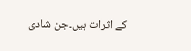کے اثرات ہیں۔جن شادی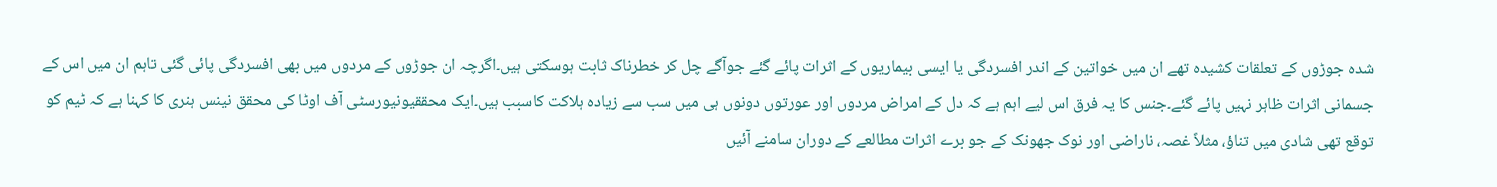شدہ جوڑوں کے تعلقات کشیدہ تھے ان میں خواتین کے اندر افسردگی یا ایسی بیماریوں کے اثرات پائے گئے جوآگے چل کر خطرناک ثابت ہوسکتی ہیں۔اگرچہ ان جوڑوں کے مردوں میں بھی افسردگی پائی گئی تاہم ان میں اس کے جسمانی اثرات ظاہر نہیں پائے گئے۔جنس کا یہ فرق اس لیے اہم ہے کہ دل کے امراض مردوں اور عورتوں دونوں ہی میں سب سے زیادہ ہلاکت کاسبب ہیں۔ایک محققیونیورسٹی آف اوٹا کی محقق نینس ہنری کا کہنا ہے کہ ٹیم کو توقع تھی شادی میں تناؤ، مثلاً غصہ، ناراضی اور نوک جھونک کے جو برے اثرات مطالعے کے دوران سامنے آئیں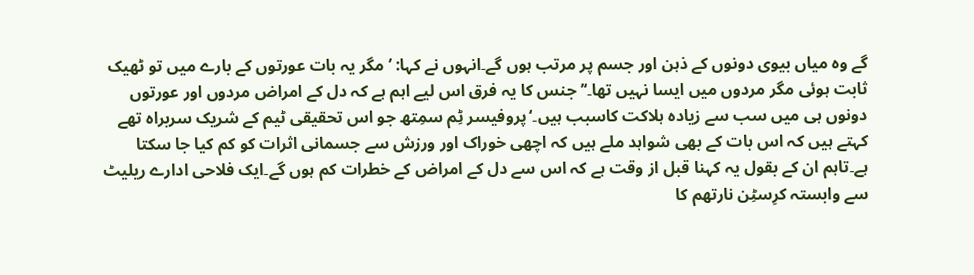گے وہ میاں بیوی دونوں کے ذہن اور جسم پر مرتب ہوں گے۔انہوں نے کہا: ’مگر یہ بات عورتوں کے بارے میں تو ٹھیک ثابت ہوئی مگر مردوں میں ایسا نہیں تھا۔‘’جنس کا یہ فرق اس لیے اہم ہے کہ دل کے امراض مردوں اور عورتوں دونوں ہی میں سب سے زیادہ ہلاکت کاسبب ہیں۔‘پروفیسر ٹِم سمِتھ جو اس تحقیقی ٹیم کے شریک سربراہ تھے کہتے ہیں کہ اس بات کے بھی شواہد ملے ہیں کہ اچھی خوراک اور ورزش سے جسمانی اثرات کو کم کیا جا سکتا ہے۔تاہم ان کے بقول یہ کہنا قبل از وقت ہے کہ اس سے دل کے امراض کے خطرات کم ہوں گے۔ایک فلاحی ادارے ریلیٹ سے وابستہ کرِسٹِن نارتھم کا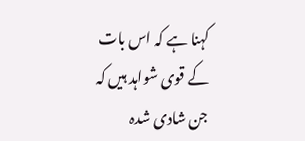کہنا ہے کہ اس بات کے قوی شواہد ہیں کہ جن شادی شدہ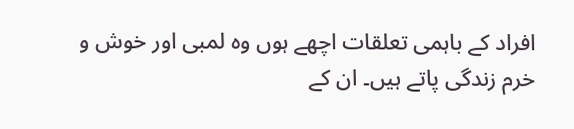افراد کے باہمی تعلقات اچھے ہوں وہ لمبی اور خوش و خرم زندگی پاتے ہیں۔ ان کے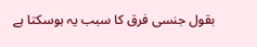بقول جنسی فرق کا سبب یہ ہوسکتا ہے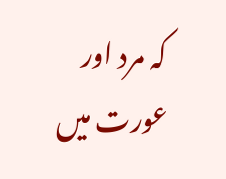کہ مرد اور عورت میں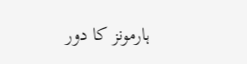ہارمونز کا دور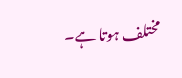مختلف ہوتا ہے۔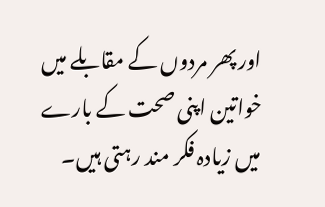اور پھر مردوں کے مقابلے میں خواتین اپنی صحت کے بارے میں زیادہ فکر مند رہتی ہیں۔